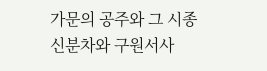가문의 공주와 그 시종 신분차와 구원서사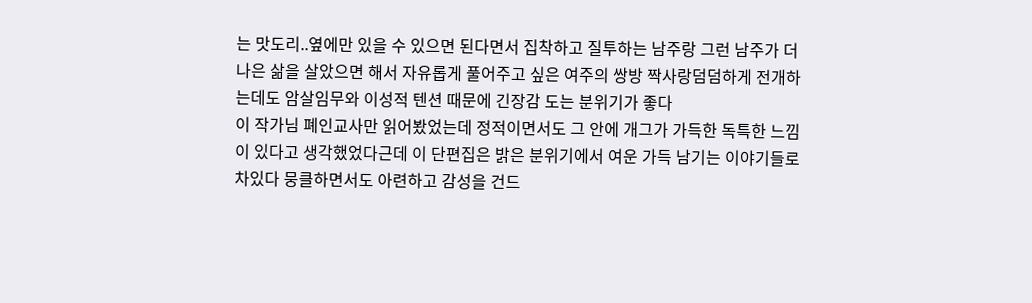는 맛도리..옆에만 있을 수 있으면 된다면서 집착하고 질투하는 남주랑 그런 남주가 더 나은 삶을 살았으면 해서 자유롭게 풀어주고 싶은 여주의 쌍방 짝사랑덤덤하게 전개하는데도 암살임무와 이성적 텐션 때문에 긴장감 도는 분위기가 좋다
이 작가님 폐인교사만 읽어봤었는데 정적이면서도 그 안에 개그가 가득한 독특한 느낌이 있다고 생각했었다근데 이 단편집은 밝은 분위기에서 여운 가득 남기는 이야기들로 차있다 뭉클하면서도 아련하고 감성을 건드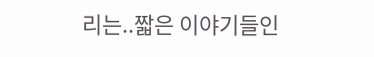리는..짧은 이야기들인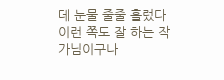데 눈물 줄줄 흘렀다 이런 쪽도 잘 하는 작가님이구나